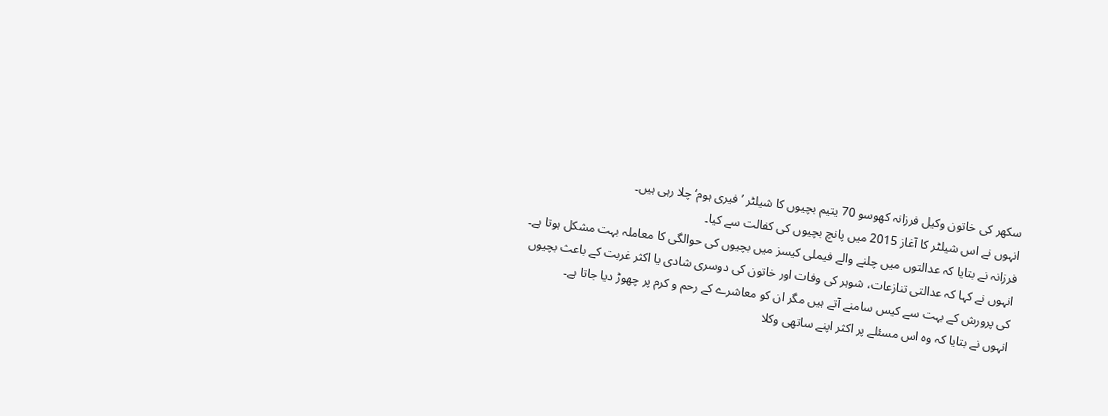سکھر کی خاتون وکیل فرزانہ کھوسو 70 یتیم بچیوں کا شیلٹر ’فیری ہوم‘ چلا رہی ہیں۔
انہوں نے اس شیلٹر کا آغاز 2015 میں پانچ بچیوں کی کفالت سے کیا۔
فرزانہ نے بتایا کہ عدالتوں میں چلنے والے فیملی کیسز میں بچیوں کی حوالگی کا معاملہ بہت مشکل ہوتا ہے۔
انہوں نے کہا کہ عدالتی تنازعات، شوہر کی وفات اور خاتون کی دوسری شادی یا اکثر غربت کے باعث بچیوں کی پرورش کے بہت سے کیس سامنے آتے ہیں مگر ان کو معاشرے کے رحم و کرم پر چھوڑ دیا جاتا ہے۔
انہوں نے بتایا کہ وہ اس مسئلے پر اکثر اپنے ساتھی وکلا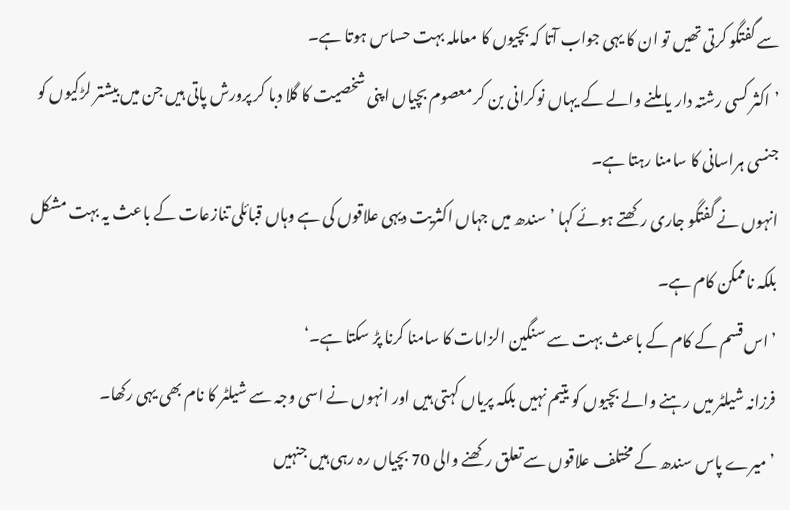سے گفتگو کرتی تھیں تو ان کا یہی جواب آتا کہ بچیوں کا معاملہ بہت حساس ہوتا ہے۔
’اکثر کسی رشتہ دار یا ملنے والے کے یہاں نوکرانی بن کر معصوم بچیاں اپنی شخصیت کا گلا دبا کر پرورش پاتی ہیں جن میں بیشتر لڑکیوں کو جنسی ہراسانی کا سامنا رہتا ہے۔
انہوں نے گفتگو جاری رکھتے ہوئے کہا ’سندھ میں جہاں اکثریت دیہی علاقوں کی ہے وہاں قبائلی تنازعات کے باعث یہ بہت مشکل بلکہ ناممکن کام ہے۔
’اس قسم کے کام کے باعث بہت سے سنگین الزامات کا سامنا کرنا پڑ سکتا ہے۔‘
فرزانہ شیلٹر میں رہنے والے بچیوں کو یتیم نہیں بلکہ پریاں کہتی ہیں اور انہوں نے اسی وجہ سے شیلٹر کا نام بھی یہی رکھا۔
’میرے پاس سندھ کے مختلف علاقوں سے تعلق رکھنے والی 70 بچیاں رہ رہی ہیں جنہیں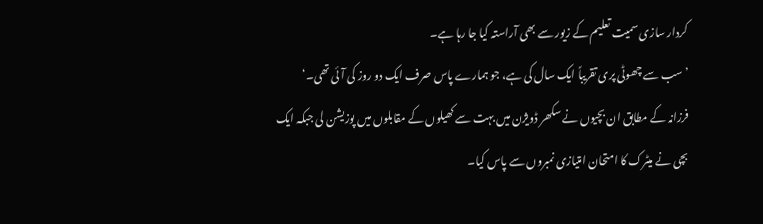کردار سازی سمیت تعلیم کے زیور سے بھی آراستہ کیا جا رہا ہے۔
’سب سے چھوٹی پری تقریباً ایک سال کی ہے، جو ہمارے پاس صرف ایک دو روز کی آئی تھی۔‘
فرزانہ کے مطابق ان بچیوں نے سکھر ڈویژن میں بہت سے کھیلوں کے مقابلوں میں پوزیشن لی جبکہ ایک بچی نے میٹرک کا امتحان امتیازی نمبروں سے پاس کیا۔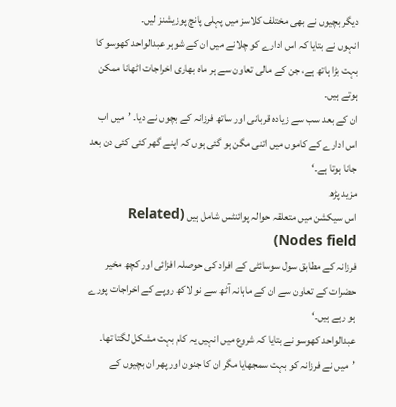دیگر بچیوں نے بھی مختلف کلاسز میں پہلی پانچ پوزیشنز لیں۔
انہوں نے بتایا کہ اس ادارے کو چلانے میں ان کے شوہر عبدالواحد کھوسو کا بہت بڑا ہاتھ ہے، جن کے مالی تعاون سے ہر ماہ بھاری اخراجات اٹھانا ممکن ہوتے ہیں۔
ان کے بعد سب سے زیادہ قربانی اور ساتھ فرزانہ کے بچوں نے دیا۔ ’میں اب اس ادارے کے کاموں میں اتنی مگن ہو گئی ہوں کہ اپنے گھر کئی کئی دن بعد جانا ہوتا ہے۔‘
مزید پڑھ
اس سیکشن میں متعلقہ حوالہ پوائنٹس شامل ہیں (Related Nodes field)
فرزانہ کے مطابق سول سوسائٹی کے افراد کی حوصلہ افزائی اور کچھ مخیر حضرات کے تعاون سے ان کے ماہانہ آٹھ سے نو لاکھ روپے کے اخراجات پورے ہو رہے ہیں۔‘
عبدالواحد کھوسو نے بتایا کہ شروع میں انہیں یہ کام بہت مشکل لگتا تھا۔
’میں نے فرزانہ کو بہت سمجھایا مگر ان کا جنون اور پھر ان بچیوں کے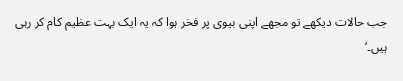جب حالات دیکھے تو مجھے اپنی بیوی پر فخر ہوا کہ یہ ایک بہت عظیم کام کر رہی ہیں۔‘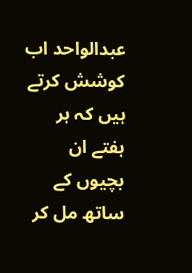عبدالواحد اب کوشش کرتے ہیں کہ ہر ہفتے ان بچیوں کے ساتھ مل کر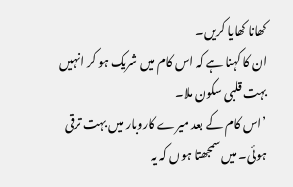کھانا کھایا کریں۔
ان کا کہنا ہے کہ اس کام میں شریک ہو کر انہیں بہت قلبی سکون ملا۔
’اس کام کے بعد میرے کاروبار میں بہت ترقی ہوئی۔ میں سمجھتا ہوں کہ یہ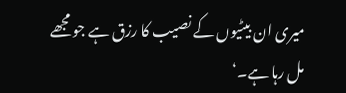میری ان بیٹیوں کے نصیب کا رزق ہے جو مجھے مل رہا ہے۔‘